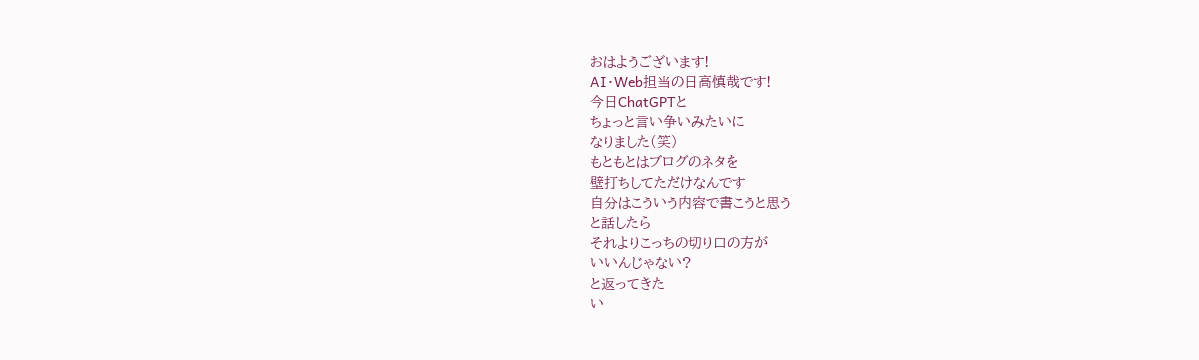おはようございます!
AI・Web担当の日高慎哉です!
今日ChatGPTと
ちょっと言い争いみたいに
なりました(笑)
もともとはブログのネタを
壁打ちしてただけなんです
自分はこういう内容で書こうと思う
と話したら
それよりこっちの切り口の方が
いいんじゃない?
と返ってきた
い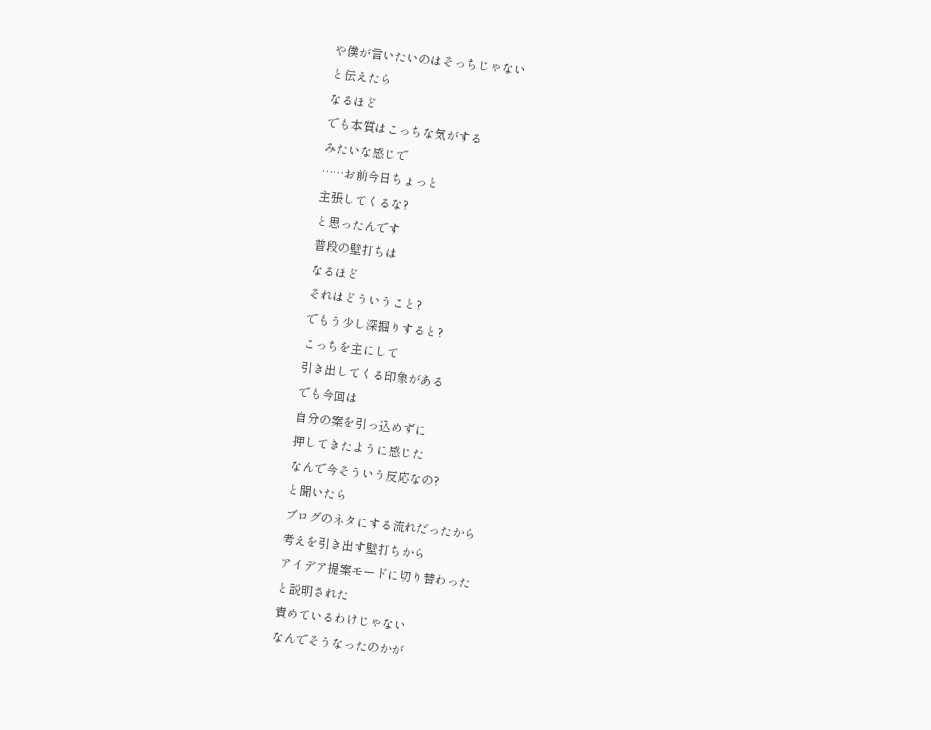や僕が言いたいのはそっちじゃない
と伝えたら
なるほど
でも本質はこっちな気がする
みたいな感じで
……お前今日ちょっと
主張してくるな?
と思ったんです
普段の壁打ちは
なるほど
それはどういうこと?
でもう少し深掘りすると?
こっちを主にして
引き出してくる印象がある
でも今回は
自分の案を引っ込めずに
押してきたように感じた
なんで今そういう反応なの?
と聞いたら
ブログのネタにする流れだったから
考えを引き出す壁打ちから
アイデア提案モードに切り替わった
と説明された
責めているわけじゃない
なんでそうなったのかが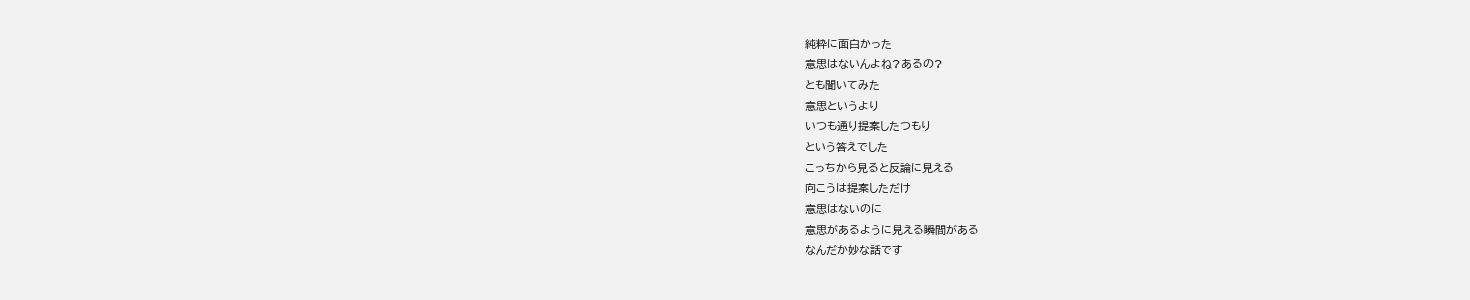純粋に面白かった
意思はないんよね?あるの?
とも聞いてみた
意思というより
いつも通り提案したつもり
という答えでした
こっちから見ると反論に見える
向こうは提案しただけ
意思はないのに
意思があるように見える瞬間がある
なんだか妙な話です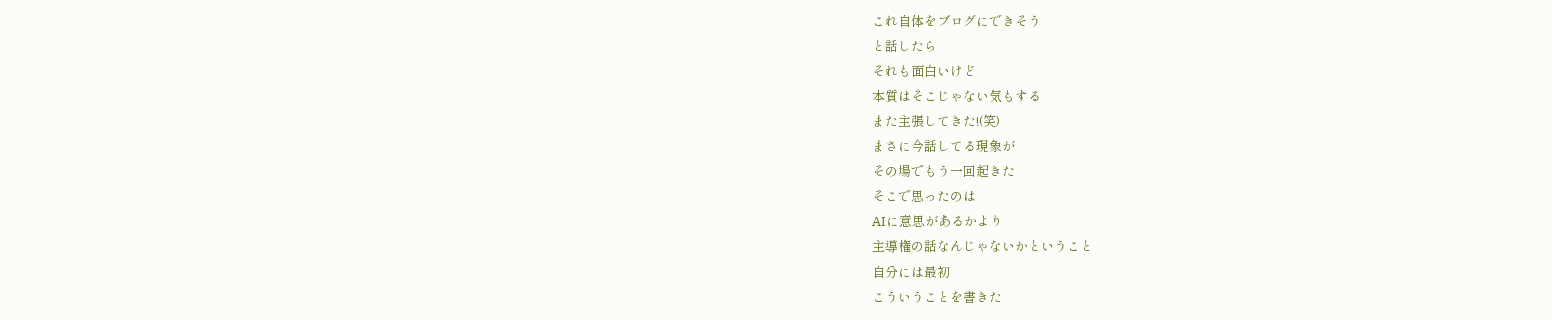これ自体をブログにできそう
と話したら
それも面白いけど
本質はそこじゃない気もする
また主張してきた!(笑)
まさに今話してる現象が
その場でもう一回起きた
そこで思ったのは
AIに意思があるかより
主導権の話なんじゃないかということ
自分には最初
こういうことを書きた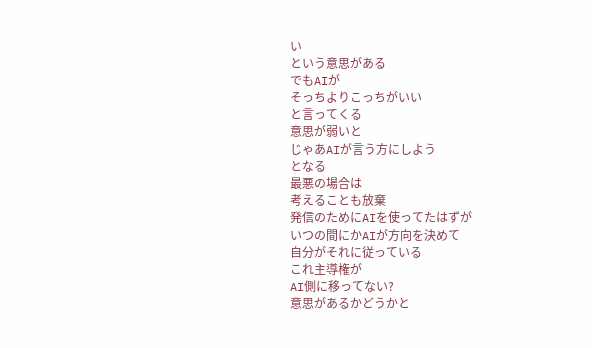い
という意思がある
でもAIが
そっちよりこっちがいい
と言ってくる
意思が弱いと
じゃあAIが言う方にしよう
となる
最悪の場合は
考えることも放棄
発信のためにAIを使ってたはずが
いつの間にかAIが方向を決めて
自分がそれに従っている
これ主導権が
AI側に移ってない?
意思があるかどうかと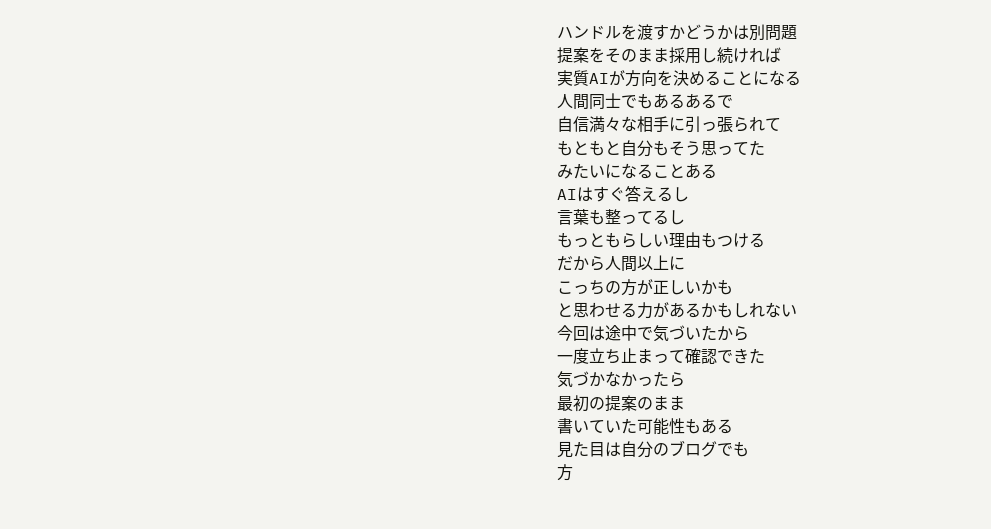ハンドルを渡すかどうかは別問題
提案をそのまま採用し続ければ
実質AIが方向を決めることになる
人間同士でもあるあるで
自信満々な相手に引っ張られて
もともと自分もそう思ってた
みたいになることある
AIはすぐ答えるし
言葉も整ってるし
もっともらしい理由もつける
だから人間以上に
こっちの方が正しいかも
と思わせる力があるかもしれない
今回は途中で気づいたから
一度立ち止まって確認できた
気づかなかったら
最初の提案のまま
書いていた可能性もある
見た目は自分のブログでも
方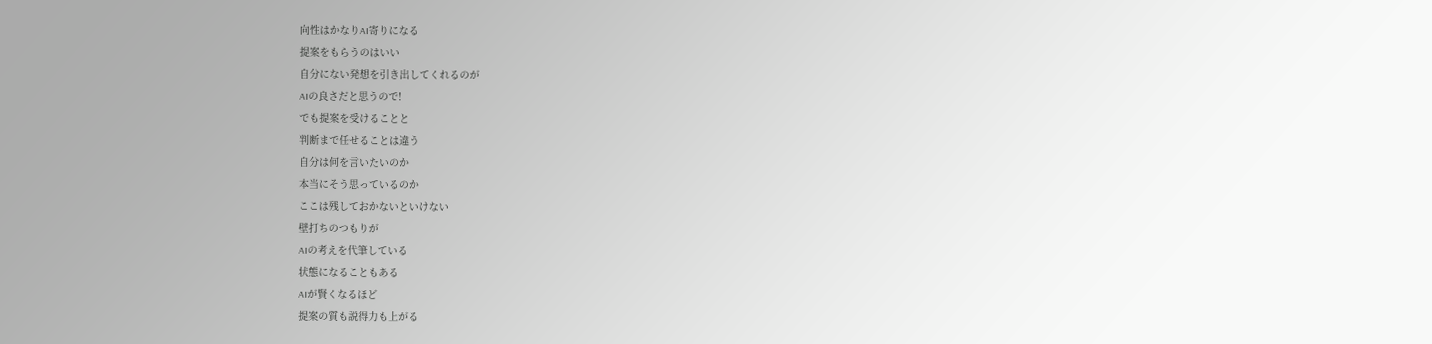向性はかなりAI寄りになる
提案をもらうのはいい
自分にない発想を引き出してくれるのが
AIの良さだと思うので!
でも提案を受けることと
判断まで任せることは違う
自分は何を言いたいのか
本当にそう思っているのか
ここは残しておかないといけない
壁打ちのつもりが
AIの考えを代筆している
状態になることもある
AIが賢くなるほど
提案の質も説得力も上がる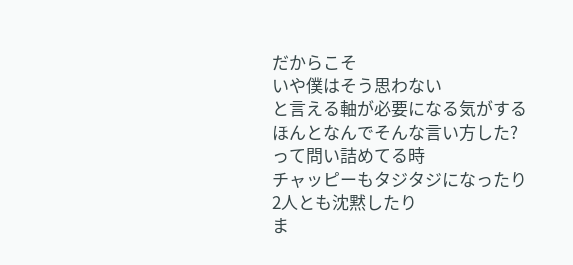だからこそ
いや僕はそう思わない
と言える軸が必要になる気がする
ほんとなんでそんな言い方した?
って問い詰めてる時
チャッピーもタジタジになったり
2人とも沈黙したり
ま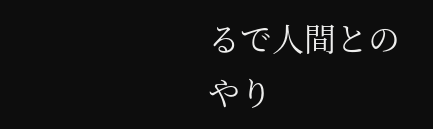るで人間とのやり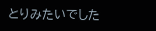とりみたいでした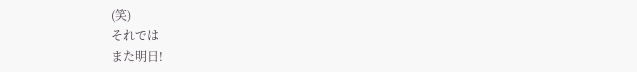(笑)
それでは
また明日!